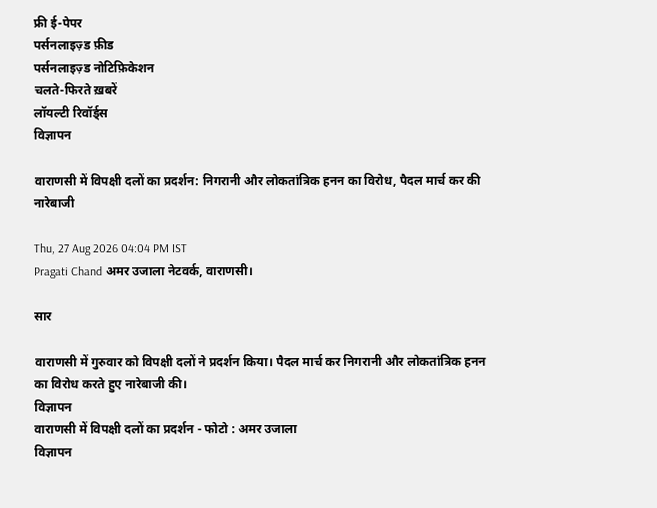फ्री ई-पेपर
पर्सनलाइज़्ड फ़ीड
पर्सनलाइज़्ड नोटिफ़िकेशन
चलते-फिरते ख़बरें
लॉयल्टी रिवॉर्ड्स
विज्ञापन

वाराणसी में विपक्षी दलों का प्रदर्शन: निगरानी और लोकतांत्रिक हनन का विरोध, पैदल मार्च कर की नारेबाजी

Thu, 27 Aug 2026 04:04 PM IST
Pragati Chand अमर उजाला नेटवर्क, वाराणसी।

सार

वाराणसी में गुरुवार को विपक्षी दलों ने प्रदर्शन किया। पैदल मार्च कर निगरानी और लोकतांत्रिक हनन का विरोध करते हुए नारेबाजी की।
विज्ञापन
वाराणसी में विपक्षी दलों का प्रदर्शन - फोटो : अमर उजाला
विज्ञापन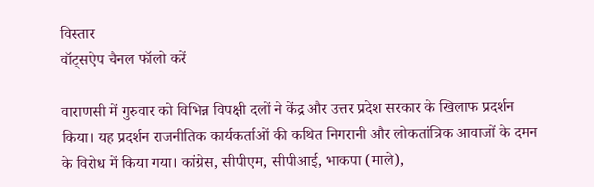विस्तार
वॉट्सऐप चैनल फॉलो करें

वाराणसी में गुरुवार को विभिन्न विपक्षी दलों ने केंद्र और उत्तर प्रदेश सरकार के खिलाफ प्रदर्शन किया। यह प्रदर्शन राजनीतिक कार्यकर्ताओं की कथित निगरानी और लोकतांत्रिक आवाजों के दमन के विरोध में किया गया। कांग्रेस, सीपीएम, सीपीआई, भाकपा (माले),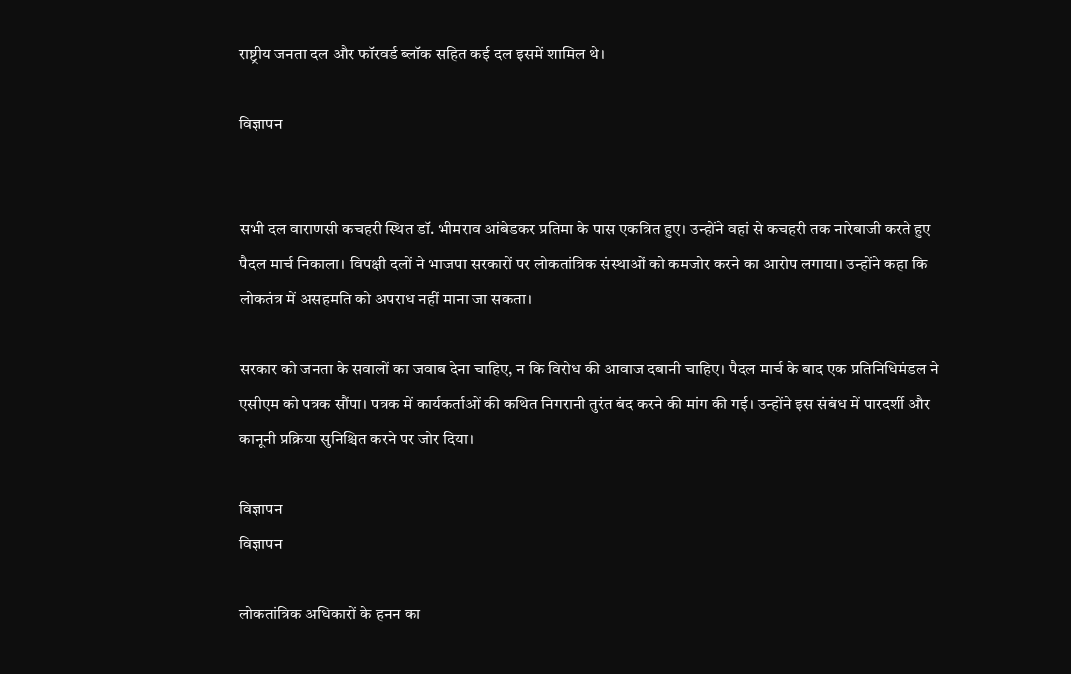राष्ट्रीय जनता दल और फॉरवर्ड ब्लॉक सहित कई दल इसमें शामिल थे।

विज्ञापन


सभी दल वाराणसी कचहरी स्थित डॉ. भीमराव आंबेडकर प्रतिमा के पास एकत्रित हुए। उन्होंने वहां से कचहरी तक नारेबाजी करते हुए पैदल मार्च निकाला। विपक्षी दलों ने भाजपा सरकारों पर लोकतांत्रिक संस्थाओं को कमजोर करने का आरोप लगाया। उन्होंने कहा कि लोकतंत्र में असहमति को अपराध नहीं माना जा सकता।

सरकार को जनता के सवालों का जवाब देना चाहिए, न कि विरोध की आवाज दबानी चाहिए। पैदल मार्च के बाद एक प्रतिनिधिमंडल ने एसीएम को पत्रक सौंपा। पत्रक में कार्यकर्ताओं की कथित निगरानी तुरंत बंद करने की मांग की गई। उन्होंने इस संबंध में पारदर्शी और कानूनी प्रक्रिया सुनिश्चित करने पर जोर दिया।

विज्ञापन
विज्ञापन

लोकतांत्रिक अधिकारों के हनन का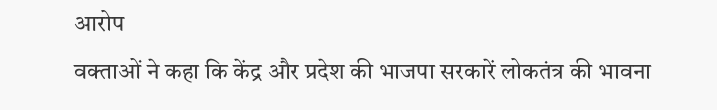आरोप
वक्ताओं ने कहा कि केंद्र और प्रदेश की भाजपा सरकारें लोकतंत्र की भावना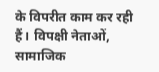के विपरीत काम कर रही हैं। विपक्षी नेताओं, सामाजिक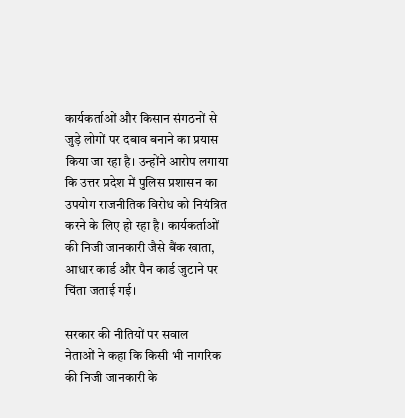कार्यकर्ताओं और किसान संगठनों से जुड़े लोगों पर दबाव बनाने का प्रयास किया जा रहा है। उन्होंने आरोप लगाया कि उत्तर प्रदेश में पुलिस प्रशासन का उपयोग राजनीतिक विरोध को नियंत्रित करने के लिए हो रहा है। कार्यकर्ताओं की निजी जानकारी जैसे बैंक खाता, आधार कार्ड और पैन कार्ड जुटाने पर चिंता जताई गई।

सरकार की नीतियों पर सवाल
नेताओं ने कहा कि किसी भी नागरिक की निजी जानकारी के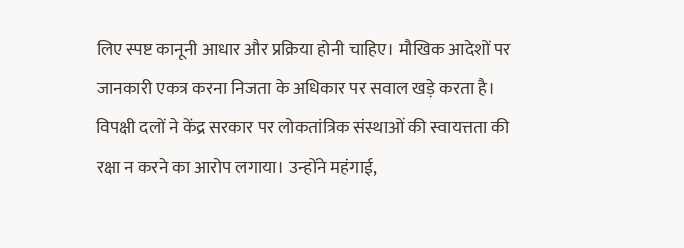लिए स्पष्ट कानूनी आधार और प्रक्रिया होनी चाहिए। मौखिक आदेशों पर जानकारी एकत्र करना निजता के अधिकार पर सवाल खड़े करता है। विपक्षी दलों ने केंद्र सरकार पर लोकतांत्रिक संस्थाओं की स्वायत्तता की रक्षा न करने का आरोप लगाया। उन्होंने महंगाई,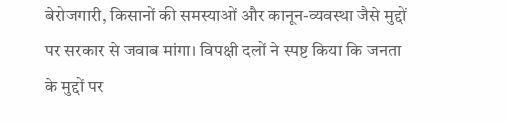बेरोजगारी, किसानों की समस्याओं और कानून-व्यवस्था जैसे मुद्दों पर सरकार से जवाब मांगा। विपक्षी दलों ने स्पष्ट किया कि जनता के मुद्दों पर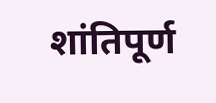शांतिपूर्ण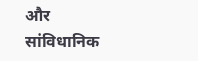और सांविधानिक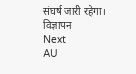संघर्ष जारी रहेगा।
विज्ञापन
Next
AU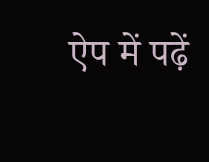ऐप में पढ़ें